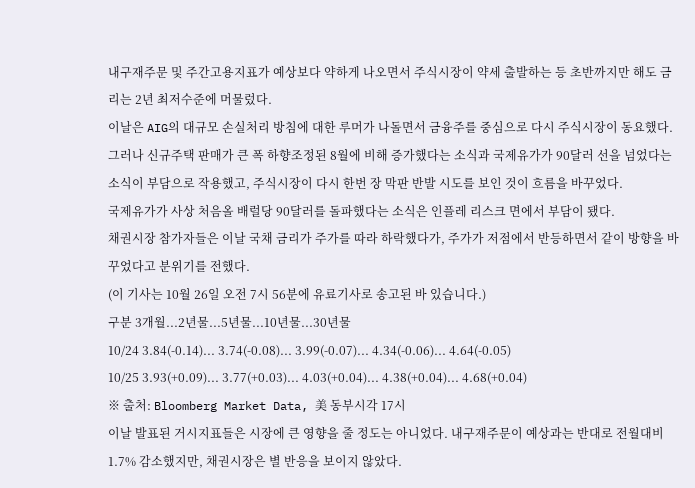내구재주문 및 주간고용지표가 예상보다 약하게 나오면서 주식시장이 약세 출발하는 등 초반까지만 해도 금리는 2년 최저수준에 머물렀다.
이날은 AIG의 대규모 손실처리 방침에 대한 루머가 나돌면서 금융주를 중심으로 다시 주식시장이 동요했다.
그러나 신규주택 판매가 큰 폭 하향조정된 8월에 비해 증가했다는 소식과 국제유가가 90달러 선을 넘었다는 소식이 부담으로 작용했고, 주식시장이 다시 한번 장 막판 반발 시도를 보인 것이 흐름을 바꾸었다.
국제유가가 사상 처음올 배럴당 90달러를 돌파했다는 소식은 인플레 리스크 면에서 부담이 됐다.
채권시장 참가자들은 이날 국채 금리가 주가를 따라 하락했다가, 주가가 저점에서 반등하면서 같이 방향을 바꾸었다고 분위기를 전했다.
(이 기사는 10월 26일 오전 7시 56분에 유료기사로 송고된 바 있습니다.)
구분 3개월...2년물...5년물...10년물...30년물
10/24 3.84(-0.14)... 3.74(-0.08)... 3.99(-0.07)... 4.34(-0.06)... 4.64(-0.05)
10/25 3.93(+0.09)... 3.77(+0.03)... 4.03(+0.04)... 4.38(+0.04)... 4.68(+0.04)
※ 출처: Bloomberg Market Data, 美 동부시각 17시
이날 발표된 거시지표들은 시장에 큰 영향을 줄 정도는 아니었다. 내구재주문이 예상과는 반대로 전월대비 1.7% 감소했지만, 채권시장은 별 반응을 보이지 않았다.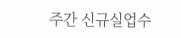주간 신규실업수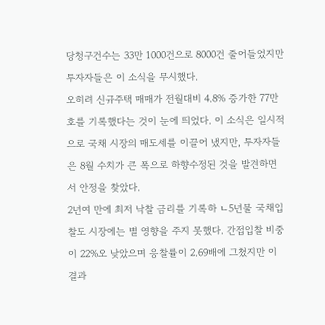당청구건수는 33만 1000건으로 8000건 줄어들었지만 투자자들은 이 소식을 무시했다.
오히려 신규주택 매매가 전월대비 4.8% 증가한 77만 호를 기록했다는 것이 눈에 띄었다. 이 소식은 일시적으로 국채 시장의 매도세를 이끌어 냈지만, 투자자들은 8월 수치가 큰 폭으로 하향수정된 것을 발견하면서 안정을 찾았다.
2년여 만에 최저 낙찰 금리를 기록하 ㄴ5년물 국채입찰도 시장에는 별 영향을 주지 못했다. 간접입찰 비중이 22%오 낮았으며 응찰률이 2.69배에 그쳤지만 이 결과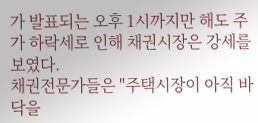가 발표되는 오후 1시까지만 해도 주가 하락세로 인해 채권시장은 강세를 보였다.
채권전문가들은 "주택시장이 아직 바닥을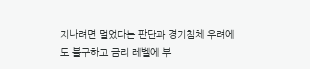지나려면 멀었다는 판단과 경기침체 우려에도 불구하고 금리 레벨에 부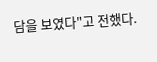담을 보였다"고 전했다.